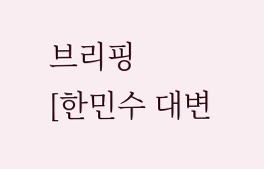브리핑
[한민수 대변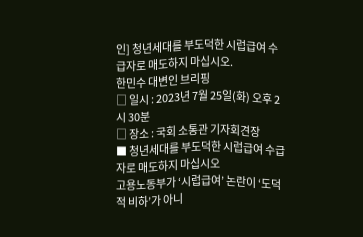인] 청년세대를 부도덕한 시럽급여 수급자로 매도하지 마십시오.
한민수 대변인 브리핑
□ 일시 : 2023년 7월 25일(화) 오후 2시 30분
□ 장소 : 국회 소통관 기자회견장
■ 청년세대를 부도덕한 시럽급여 수급자로 매도하지 마십시오
고용노동부가 ‘시럽급여’ 논란이 ‘도덕적 비하’가 아니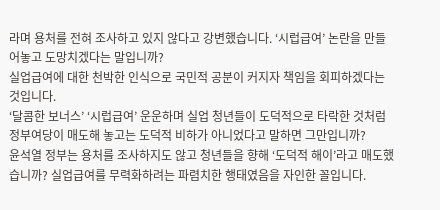라며 용처를 전혀 조사하고 있지 않다고 강변했습니다. ‘시럽급여’ 논란을 만들어놓고 도망치겠다는 말입니까?
실업급여에 대한 천박한 인식으로 국민적 공분이 커지자 책임을 회피하겠다는 것입니다.
‘달콤한 보너스’ ‘시럽급여’ 운운하며 실업 청년들이 도덕적으로 타락한 것처럼 정부여당이 매도해 놓고는 도덕적 비하가 아니었다고 말하면 그만입니까?
윤석열 정부는 용처를 조사하지도 않고 청년들을 향해 ‘도덕적 해이’라고 매도했습니까? 실업급여를 무력화하려는 파렴치한 행태였음을 자인한 꼴입니다.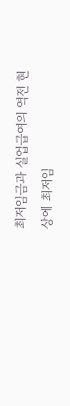최저임금과 실업급여의 역전 현상에 최저임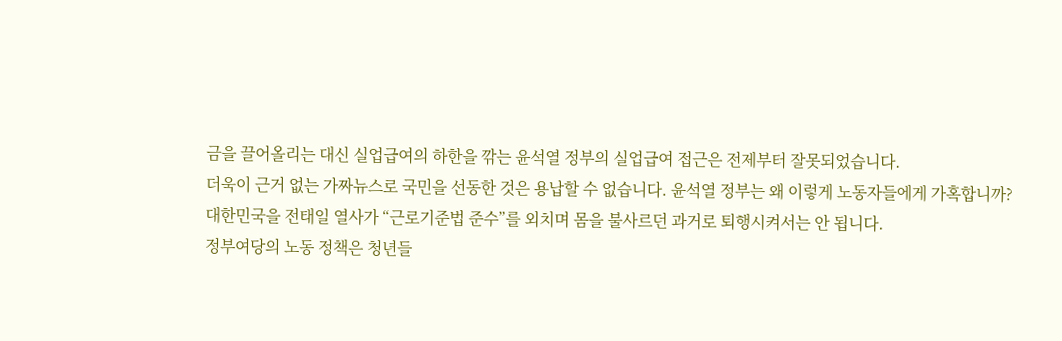금을 끌어올리는 대신 실업급여의 하한을 깎는 윤석열 정부의 실업급여 접근은 전제부터 잘못되었습니다.
더욱이 근거 없는 가짜뉴스로 국민을 선동한 것은 용납할 수 없습니다. 윤석열 정부는 왜 이렇게 노동자들에게 가혹합니까?
대한민국을 전태일 열사가 “근로기준법 준수”를 외치며 몸을 불사르던 과거로 퇴행시켜서는 안 됩니다.
정부여당의 노동 정책은 청년들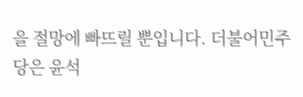을 절망에 빠뜨릴 뿐입니다. 더불어민주당은 윤석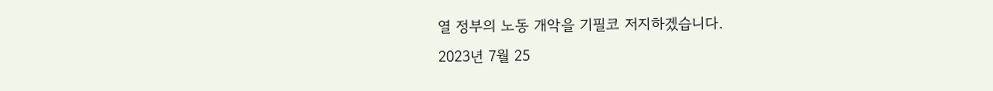열 정부의 노동 개악을 기필코 저지하겠습니다.
2023년 7월 25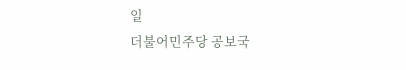일
더불어민주당 공보국